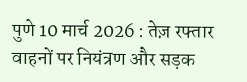पुणे 10 मार्च 2026 : तेज़ रफ्तार वाहनों पर नियंत्रण और सड़क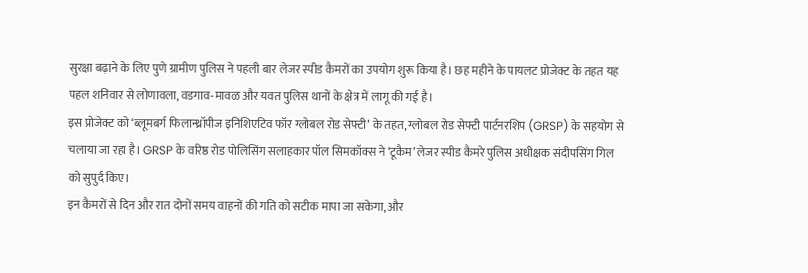सुरक्षा बढ़ाने के लिए पुणे ग्रामीण पुलिस ने पहली बार लेजर स्पीड कैमरों का उपयोग शुरू किया है। छह महीने के पायलट प्रोजेक्ट के तहत यह पहल शनिवार से लोणावला, वडगाव-मावळ और यवत पुलिस थानों के क्षेत्र में लागू की गई है।
इस प्रोजेक्ट को ‘ब्लूमबर्ग फिलान्थ्रॉपीज इनिशिएटिव फॉर ग्लोबल रोड सेफ्टी’ के तहत, ग्लोबल रोड सेफ्टी पार्टनरशिप (GRSP) के सहयोग से चलाया जा रहा है। GRSP के वरिष्ठ रोड पोलिसिंग सलाहकार पॉल सिमकॉक्स ने ‘टूकैम’ लेजर स्पीड कैमरे पुलिस अधीक्षक संदीपसिंग गिल को सुपुर्द किए।
इन कैमरों से दिन और रात दोनों समय वाहनों की गति को सटीक मापा जा सकेगा, और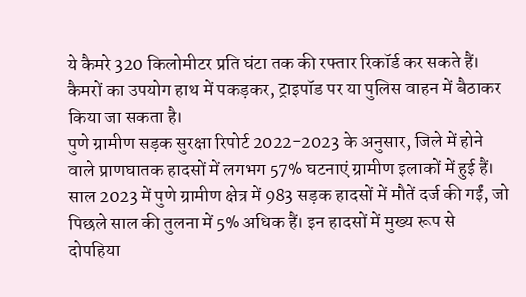ये कैमरे 320 किलोमीटर प्रति घंटा तक की रफ्तार रिकॉर्ड कर सकते हैं। कैमरों का उपयोग हाथ में पकड़कर, ट्राइपॉड पर या पुलिस वाहन में बैठाकर किया जा सकता है।
पुणे ग्रामीण सड़क सुरक्षा रिपोर्ट 2022-2023 के अनुसार, जिले में होने वाले प्राणघातक हादसों में लगभग 57% घटनाएं ग्रामीण इलाकों में हुई हैं। साल 2023 में पुणे ग्रामीण क्षेत्र में 983 सड़क हादसों में मौतें दर्ज की गईं, जो पिछले साल की तुलना में 5% अधिक हैं। इन हादसों में मुख्य रूप से दोपहिया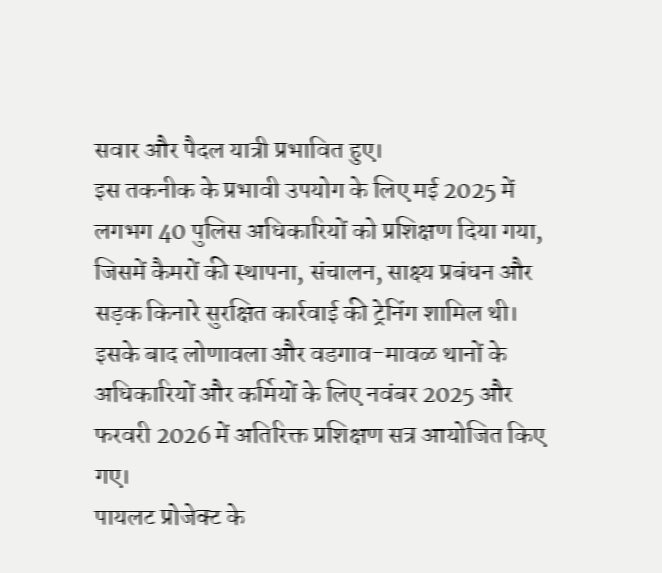सवार और पैदल यात्री प्रभावित हुए।
इस तकनीक के प्रभावी उपयोग के लिए मई 2025 में लगभग 40 पुलिस अधिकारियों को प्रशिक्षण दिया गया, जिसमें कैमरों की स्थापना, संचालन, साक्ष्य प्रबंधन और सड़क किनारे सुरक्षित कार्रवाई की ट्रेनिंग शामिल थी। इसके बाद लोणावला और वडगाव-मावळ थानों के अधिकारियों और कर्मियों के लिए नवंबर 2025 और फरवरी 2026 में अतिरिक्त प्रशिक्षण सत्र आयोजित किए गए।
पायलट प्रोजेक्ट के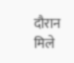दौरान मिले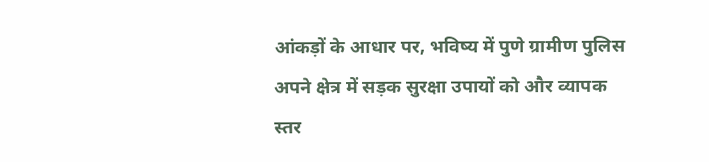आंकड़ों के आधार पर, भविष्य में पुणे ग्रामीण पुलिस अपने क्षेत्र में सड़क सुरक्षा उपायों को और व्यापक स्तर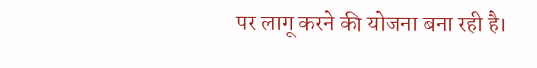पर लागू करने की योजना बना रही है।